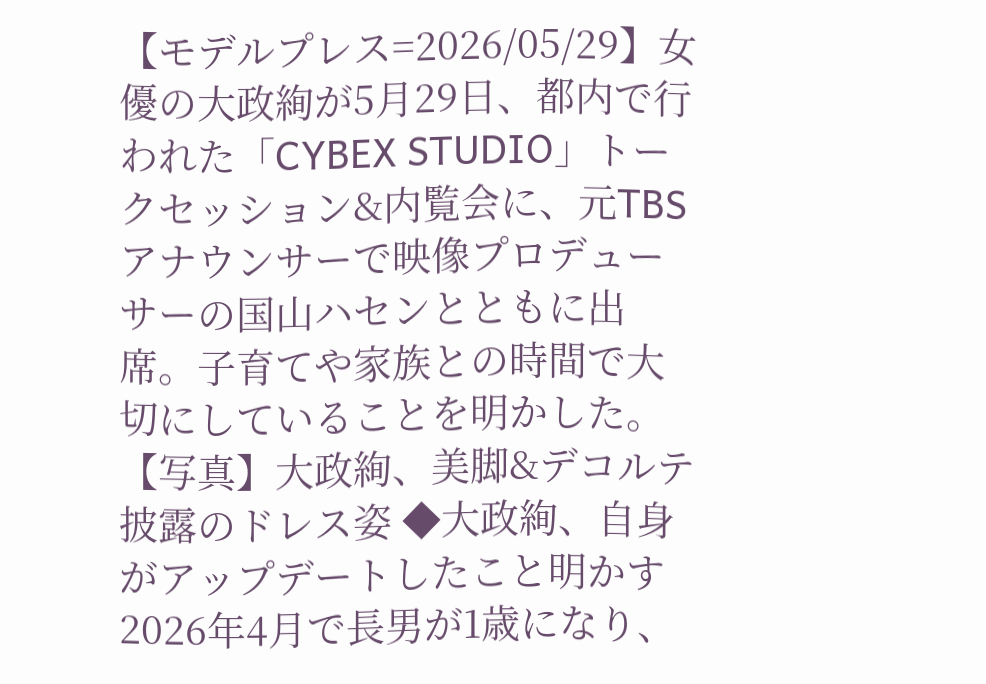【モデルプレス=2026/05/29】女優の大政絢が5月29日、都内で行われた「CYBEX STUDIO」トークセッション&内覧会に、元TBSアナウンサーで映像プロデューサーの国山ハセンとともに出席。子育てや家族との時間で大切にしていることを明かした。 【写真】大政絢、美脚&デコルテ披露のドレス姿 ◆大政絢、自身がアップデートしたこと明かす 2026年4月で長男が1歳になり、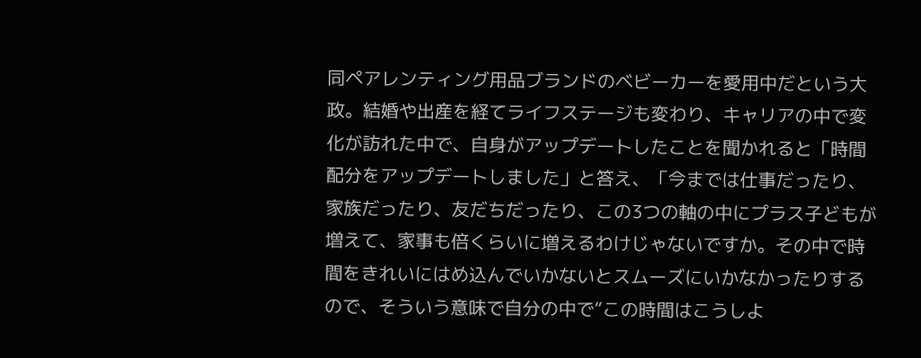同ペアレンティング用品ブランドのベビーカーを愛用中だという大政。結婚や出産を経てライフステージも変わり、キャリアの中で変化が訪れた中で、自身がアップデートしたことを聞かれると「時間配分をアップデートしました」と答え、「今までは仕事だったり、家族だったり、友だちだったり、この3つの軸の中にプラス子どもが増えて、家事も倍くらいに増えるわけじゃないですか。その中で時間をきれいにはめ込んでいかないとスムーズにいかなかったりするので、そういう意味で自分の中で“この時間はこうしよ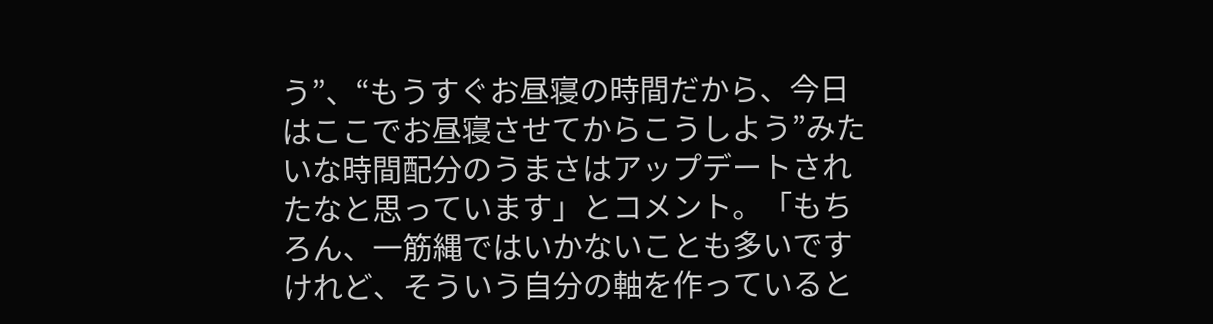う”、“もうすぐお昼寝の時間だから、今日はここでお昼寝させてからこうしよう”みたいな時間配分のうまさはアップデートされたなと思っています」とコメント。「もちろん、一筋縄ではいかないことも多いですけれど、そういう自分の軸を作っていると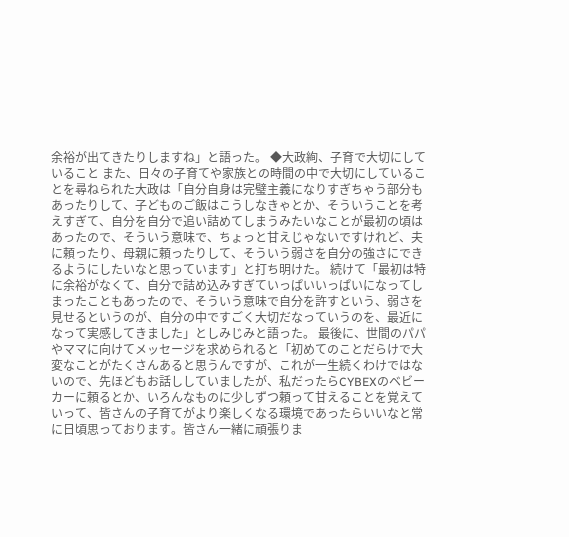余裕が出てきたりしますね」と語った。 ◆大政絢、子育で大切にしていること また、日々の子育てや家族との時間の中で大切にしていることを尋ねられた大政は「自分自身は完璧主義になりすぎちゃう部分もあったりして、子どものご飯はこうしなきゃとか、そういうことを考えすぎて、自分を自分で追い詰めてしまうみたいなことが最初の頃はあったので、そういう意味で、ちょっと甘えじゃないですけれど、夫に頼ったり、母親に頼ったりして、そういう弱さを自分の強さにできるようにしたいなと思っています」と打ち明けた。 続けて「最初は特に余裕がなくて、自分で詰め込みすぎていっぱいいっぱいになってしまったこともあったので、そういう意味で自分を許すという、弱さを見せるというのが、自分の中ですごく大切だなっていうのを、最近になって実感してきました」としみじみと語った。 最後に、世間のパパやママに向けてメッセージを求められると「初めてのことだらけで大変なことがたくさんあると思うんですが、これが一生続くわけではないので、先ほどもお話ししていましたが、私だったらCYBEXのベビーカーに頼るとか、いろんなものに少しずつ頼って甘えることを覚えていって、皆さんの子育てがより楽しくなる環境であったらいいなと常に日頃思っております。皆さん一緒に頑張りま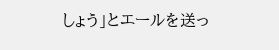しょう」とエールを送っ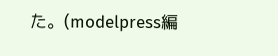た。(modelpress編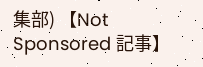集部) 【Not Sponsored 記事】